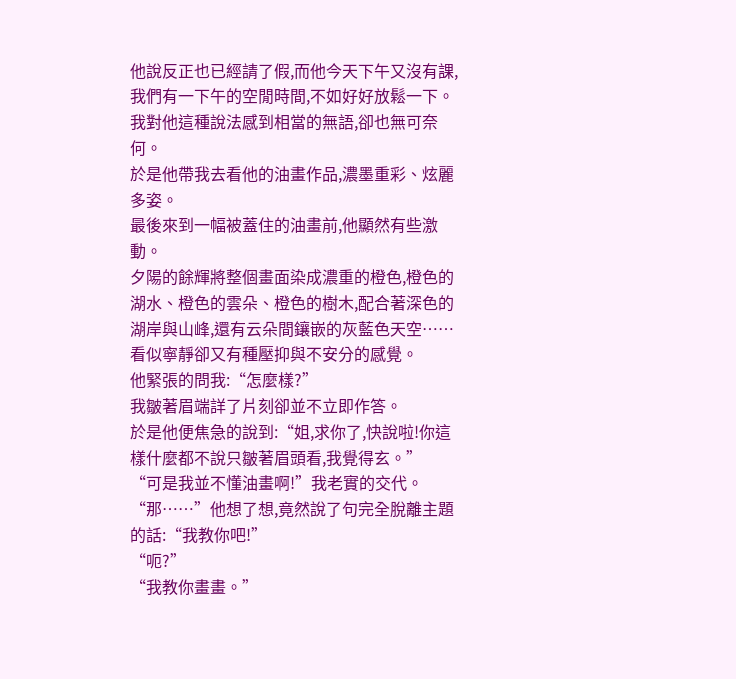他說反正也已經請了假,而他今天下午又沒有課,我們有一下午的空閒時間,不如好好放鬆一下。我對他這種說法感到相當的無語,卻也無可奈何。
於是他帶我去看他的油畫作品,濃墨重彩、炫麗多姿。
最後來到一幅被蓋住的油畫前,他顯然有些激動。
夕陽的餘輝將整個畫面染成濃重的橙色,橙色的湖水、橙色的雲朵、橙色的樹木,配合著深色的湖岸與山峰,還有云朵間鑲嵌的灰藍色天空……
看似寧靜卻又有種壓抑與不安分的感覺。
他緊張的問我:“怎麼樣?”
我皺著眉端詳了片刻卻並不立即作答。
於是他便焦急的說到:“姐,求你了,快說啦!你這樣什麼都不說只皺著眉頭看,我覺得玄。”
“可是我並不懂油畫啊!”我老實的交代。
“那……”他想了想,竟然說了句完全脫離主題的話:“我教你吧!”
“呃?”
“我教你畫畫。”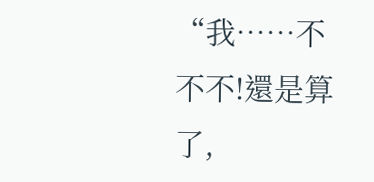“我……不不不!還是算了,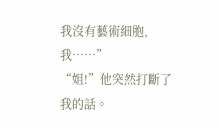我沒有藝術細胞,我……”
“姐!”他突然打斷了我的話。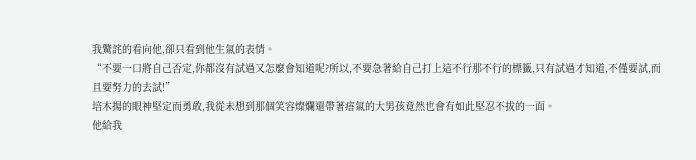我驚詫的看向他,卻只看到他生氣的表情。
“不要一口將自己否定,你都沒有試過又怎麼會知道呢?所以,不要急著給自己打上這不行那不行的標籤,只有試過才知道,不僅要試,而且要努力的去試!”
培木揚的眼神堅定而勇敢,我從未想到那個笑容燦爛還帶著痦氣的大男孩竟然也會有如此堅忍不拔的一面。
他給我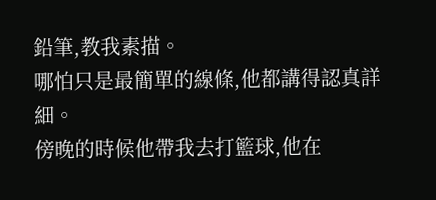鉛筆,教我素描。
哪怕只是最簡單的線條,他都講得認真詳細。
傍晚的時候他帶我去打籃球,他在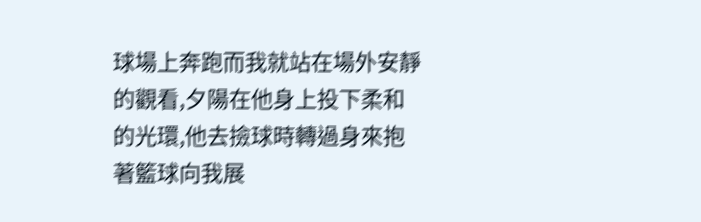球場上奔跑而我就站在場外安靜的觀看,夕陽在他身上投下柔和的光環,他去撿球時轉過身來抱著籃球向我展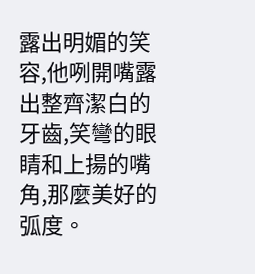露出明媚的笑容,他咧開嘴露出整齊潔白的牙齒,笑彎的眼睛和上揚的嘴角,那麼美好的弧度。